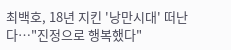최백호, 18년 지킨 '낭만시대' 떠난다…"진정으로 행복했다"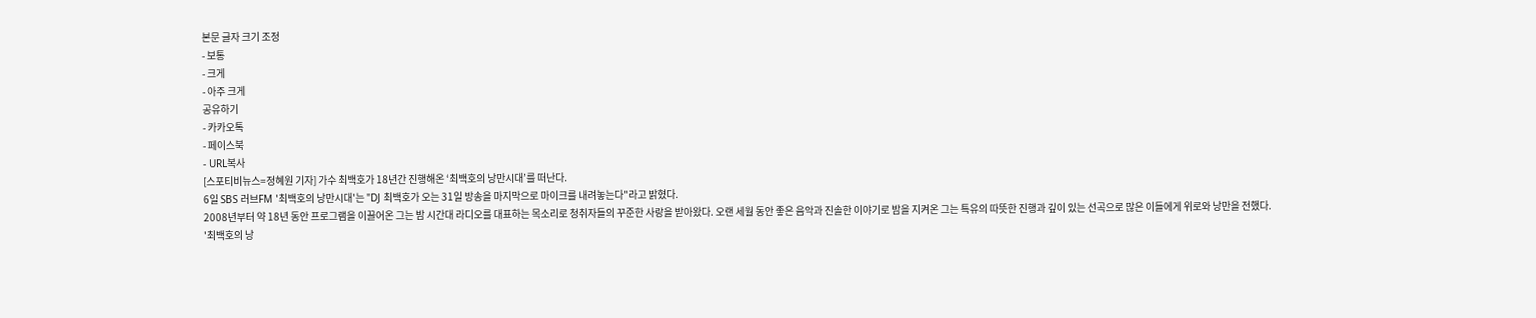본문 글자 크기 조정
- 보통
- 크게
- 아주 크게
공유하기
- 카카오톡
- 페이스북
- URL복사
[스포티비뉴스=정혜원 기자] 가수 최백호가 18년간 진행해온 ‘최백호의 낭만시대’를 떠난다.
6일 SBS 러브FM '최백호의 낭만시대'는 "DJ 최백호가 오는 31일 방송을 마지막으로 마이크를 내려놓는다"라고 밝혔다.
2008년부터 약 18년 동안 프로그램을 이끌어온 그는 밤 시간대 라디오를 대표하는 목소리로 청취자들의 꾸준한 사랑을 받아왔다. 오랜 세월 동안 좋은 음악과 진솔한 이야기로 밤을 지켜온 그는 특유의 따뜻한 진행과 깊이 있는 선곡으로 많은 이들에게 위로와 낭만을 전했다.
'최백호의 낭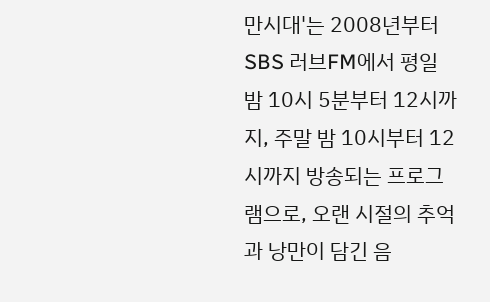만시대'는 2008년부터 SBS 러브FM에서 평일 밤 10시 5분부터 12시까지, 주말 밤 10시부터 12시까지 방송되는 프로그램으로, 오랜 시절의 추억과 낭만이 담긴 음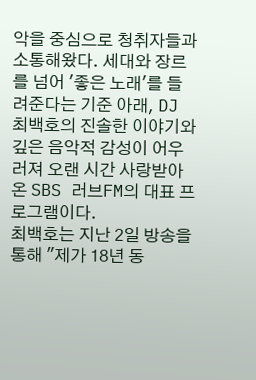악을 중심으로 청취자들과 소통해왔다. 세대와 장르를 넘어 '좋은 노래'를 들려준다는 기준 아래, DJ 최백호의 진솔한 이야기와 깊은 음악적 감성이 어우러져 오랜 시간 사랑받아온 SBS 러브FM의 대표 프로그램이다.
최백호는 지난 2일 방송을 통해 "제가 18년 동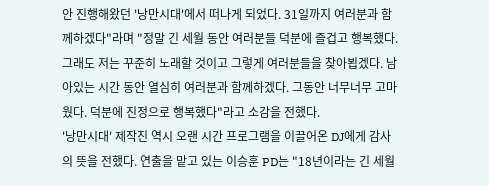안 진행해왔던 '낭만시대'에서 떠나게 되었다. 31일까지 여러분과 함께하겠다"라며 "정말 긴 세월 동안 여러분들 덕분에 즐겁고 행복했다. 그래도 저는 꾸준히 노래할 것이고 그렇게 여러분들을 찾아뵙겠다. 남아있는 시간 동안 열심히 여러분과 함께하겠다. 그동안 너무너무 고마웠다. 덕분에 진정으로 행복했다"라고 소감을 전했다.
'낭만시대' 제작진 역시 오랜 시간 프로그램을 이끌어온 DJ에게 감사의 뜻을 전했다. 연출을 맡고 있는 이승훈 PD는 "18년이라는 긴 세월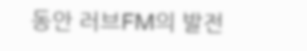동안 러브FM의 발전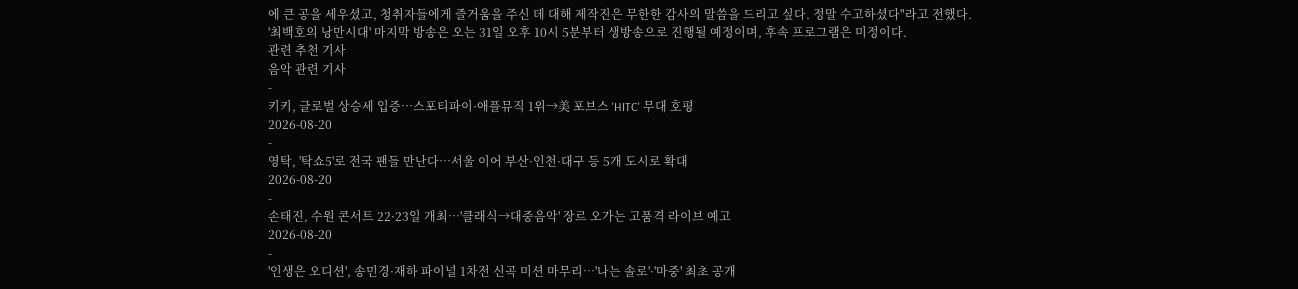에 큰 공을 세우셨고, 청취자들에게 즐거움을 주신 데 대해 제작진은 무한한 감사의 말씀을 드리고 싶다. 정말 수고하셨다"라고 전했다.
'최백호의 낭만시대' 마지막 방송은 오는 31일 오후 10시 5분부터 생방송으로 진행될 예정이며, 후속 프로그램은 미정이다.
관련 추천 기사
음악 관련 기사
-
키키, 글로벌 상승세 입증…스포티파이·애플뮤직 1위→美 포브스 'HITC' 무대 호평
2026-08-20
-
영탁, '탁쇼5'로 전국 팬들 만난다…서울 이어 부산·인천·대구 등 5개 도시로 확대
2026-08-20
-
손태진, 수원 콘서트 22·23일 개최…'클래식→대중음악' 장르 오가는 고품격 라이브 예고
2026-08-20
-
'인생은 오디션', 송민경·재하 파이널 1차전 신곡 미션 마무리…'나는 솔로'·'마중' 최초 공개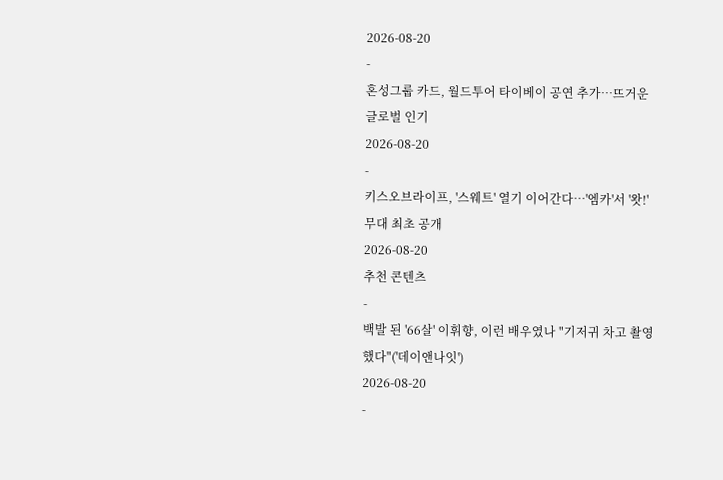2026-08-20
-
혼성그룹 카드, 월드투어 타이베이 공연 추가…뜨거운 글로벌 인기
2026-08-20
-
키스오브라이프, '스웨트' 열기 이어간다…'엠카'서 '왓!' 무대 최초 공개
2026-08-20
추천 콘텐츠
-
백발 된 '66살' 이휘향, 이런 배우였나 "기저귀 차고 촬영했다"('데이앤나잇')
2026-08-20
-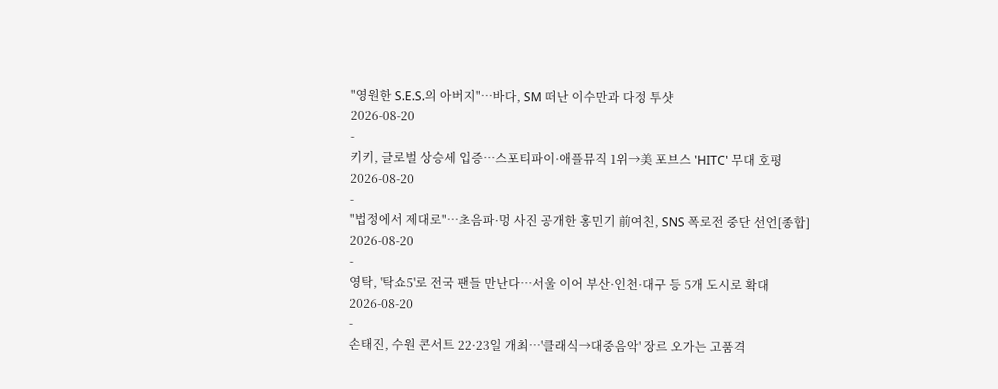"영원한 S.E.S.의 아버지"…바다, SM 떠난 이수만과 다정 투샷
2026-08-20
-
키키, 글로벌 상승세 입증…스포티파이·애플뮤직 1위→美 포브스 'HITC' 무대 호평
2026-08-20
-
"법정에서 제대로"…초음파·멍 사진 공개한 홍민기 前여친, SNS 폭로전 중단 선언[종합]
2026-08-20
-
영탁, '탁쇼5'로 전국 팬들 만난다…서울 이어 부산·인천·대구 등 5개 도시로 확대
2026-08-20
-
손태진, 수원 콘서트 22·23일 개최…'클래식→대중음악' 장르 오가는 고품격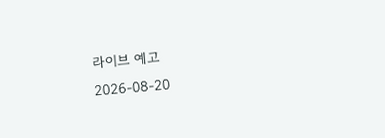라이브 예고
2026-08-20